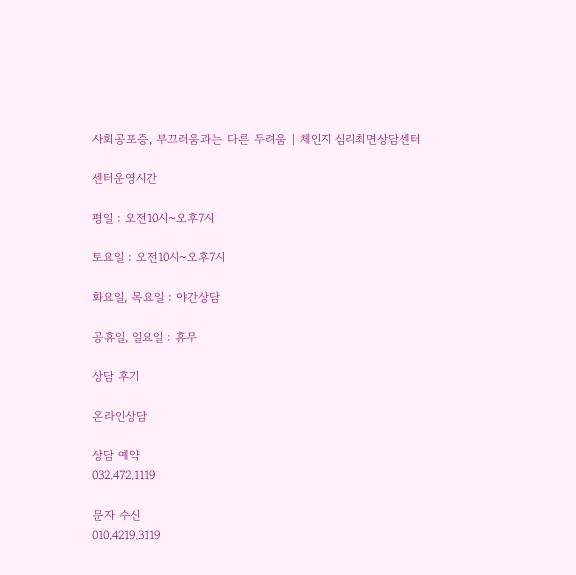사회공포증, 부끄러움과는 다른 두려움 | 체인지 심리최면상담센터

센터운영시간

평일 : 오전10시~오후7시

토요일 : 오전10시~오후7시

화요일, 목요일 : 야간상담

공휴일, 일요일 : 휴무

상담 후기

온라인상담

상담 예약
032.472.1119

문자 수신
010.4219.3119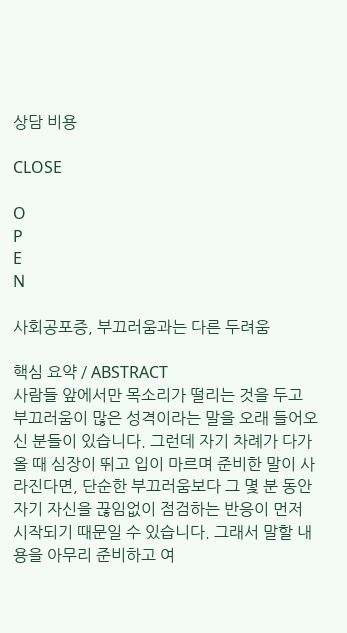상담 비용

CLOSE

O
P
E
N

사회공포증, 부끄러움과는 다른 두려움

핵심 요약 / ABSTRACT
사람들 앞에서만 목소리가 떨리는 것을 두고 부끄러움이 많은 성격이라는 말을 오래 들어오신 분들이 있습니다. 그런데 자기 차례가 다가올 때 심장이 뛰고 입이 마르며 준비한 말이 사라진다면, 단순한 부끄러움보다 그 몇 분 동안 자기 자신을 끊임없이 점검하는 반응이 먼저 시작되기 때문일 수 있습니다. 그래서 말할 내용을 아무리 준비하고 여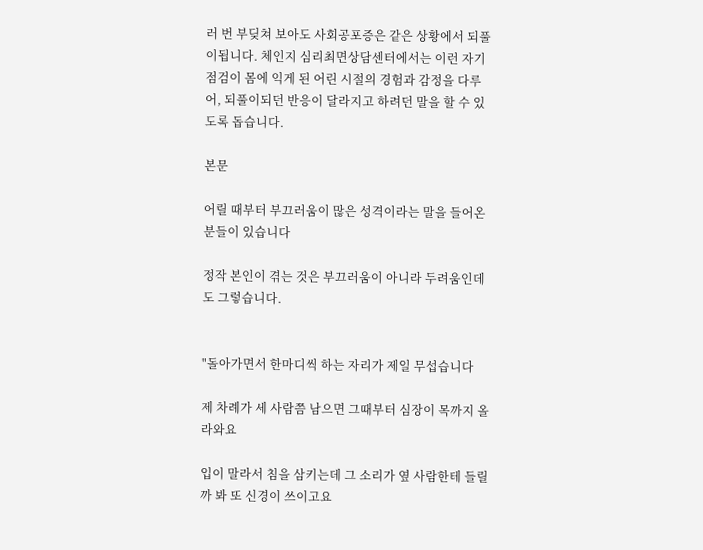러 번 부딪쳐 보아도 사회공포증은 같은 상황에서 되풀이됩니다. 체인지 심리최면상담센터에서는 이런 자기 점검이 몸에 익게 된 어린 시절의 경험과 감정을 다루어, 되풀이되던 반응이 달라지고 하려던 말을 할 수 있도록 돕습니다.

본문

어릴 때부터 부끄러움이 많은 성격이라는 말을 들어온 분들이 있습니다

정작 본인이 겪는 것은 부끄러움이 아니라 두려움인데도 그렇습니다.


"돌아가면서 한마디씩 하는 자리가 제일 무섭습니다

제 차례가 세 사람쯤 남으면 그때부터 심장이 목까지 올라와요

입이 말라서 침을 삼키는데 그 소리가 옆 사람한테 들릴까 봐 또 신경이 쓰이고요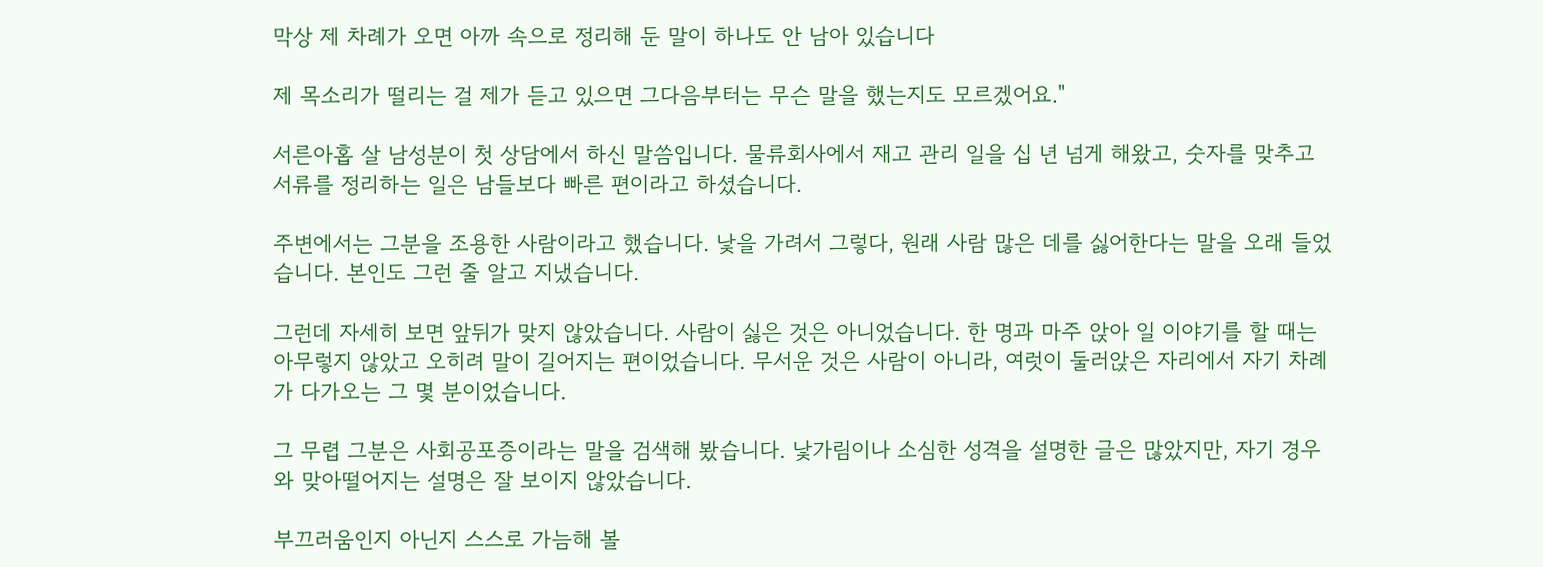막상 제 차례가 오면 아까 속으로 정리해 둔 말이 하나도 안 남아 있습니다

제 목소리가 떨리는 걸 제가 듣고 있으면 그다음부터는 무슨 말을 했는지도 모르겠어요."

서른아홉 살 남성분이 첫 상담에서 하신 말씀입니다. 물류회사에서 재고 관리 일을 십 년 넘게 해왔고, 숫자를 맞추고 서류를 정리하는 일은 남들보다 빠른 편이라고 하셨습니다.

주변에서는 그분을 조용한 사람이라고 했습니다. 낯을 가려서 그렇다, 원래 사람 많은 데를 싫어한다는 말을 오래 들었습니다. 본인도 그런 줄 알고 지냈습니다.

그런데 자세히 보면 앞뒤가 맞지 않았습니다. 사람이 싫은 것은 아니었습니다. 한 명과 마주 앉아 일 이야기를 할 때는 아무렇지 않았고 오히려 말이 길어지는 편이었습니다. 무서운 것은 사람이 아니라, 여럿이 둘러앉은 자리에서 자기 차례가 다가오는 그 몇 분이었습니다.

그 무렵 그분은 사회공포증이라는 말을 검색해 봤습니다. 낯가림이나 소심한 성격을 설명한 글은 많았지만, 자기 경우와 맞아떨어지는 설명은 잘 보이지 않았습니다.

부끄러움인지 아닌지 스스로 가늠해 볼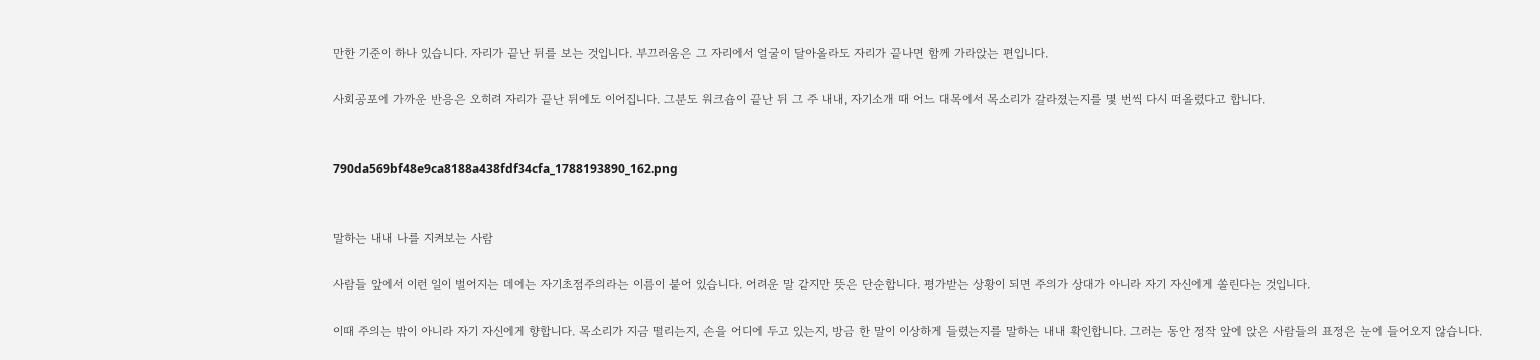만한 기준이 하나 있습니다. 자리가 끝난 뒤를 보는 것입니다. 부끄러움은 그 자리에서 얼굴이 달아올라도 자리가 끝나면 함께 가라앉는 편입니다.

사회공포에 가까운 반응은 오히려 자리가 끝난 뒤에도 이어집니다. 그분도 워크숍이 끝난 뒤 그 주 내내, 자기소개 때 어느 대목에서 목소리가 갈라졌는지를 몇 번씩 다시 떠올렸다고 합니다.


790da569bf48e9ca8188a438fdf34cfa_1788193890_162.png


말하는 내내 나를 지켜보는 사람

사람들 앞에서 이런 일이 벌어지는 데에는 자기초점주의라는 이름이 붙어 있습니다. 어려운 말 같지만 뜻은 단순합니다. 평가받는 상황이 되면 주의가 상대가 아니라 자기 자신에게 쏠린다는 것입니다.

이때 주의는 밖이 아니라 자기 자신에게 향합니다. 목소리가 지금 떨리는지, 손을 어디에 두고 있는지, 방금 한 말이 이상하게 들렸는지를 말하는 내내 확인합니다. 그러는 동안 정작 앞에 앉은 사람들의 표정은 눈에 들어오지 않습니다.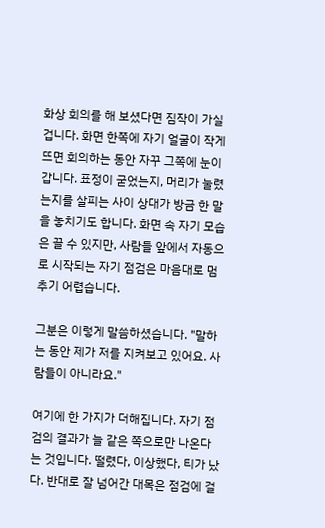화상 회의를 해 보셨다면 짐작이 가실 겁니다. 화면 한쪽에 자기 얼굴이 작게 뜨면 회의하는 동안 자꾸 그쪽에 눈이 갑니다. 표정이 굳었는지, 머리가 눌렸는지를 살피는 사이 상대가 방금 한 말을 놓치기도 합니다. 화면 속 자기 모습은 끌 수 있지만, 사람들 앞에서 자동으로 시작되는 자기 점검은 마음대로 멈추기 어렵습니다.

그분은 이렇게 말씀하셨습니다. "말하는 동안 제가 저를 지켜보고 있어요. 사람들이 아니라요."

여기에 한 가지가 더해집니다. 자기 점검의 결과가 늘 같은 쪽으로만 나온다는 것입니다. 떨렸다, 이상했다, 티가 났다. 반대로 잘 넘어간 대목은 점검에 걸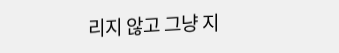리지 않고 그냥 지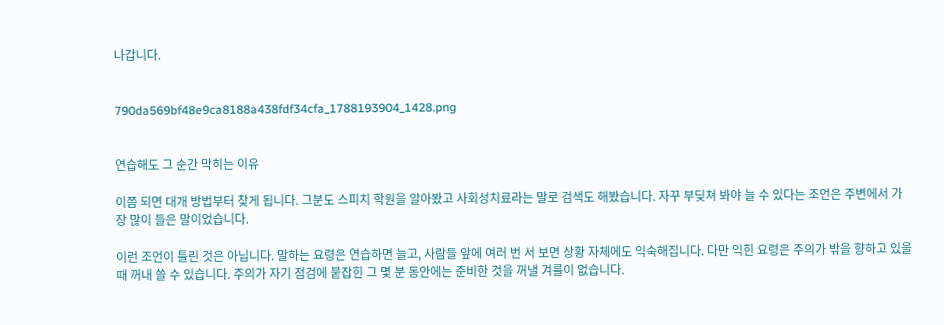나갑니다.


790da569bf48e9ca8188a438fdf34cfa_1788193904_1428.png


연습해도 그 순간 막히는 이유

이쯤 되면 대개 방법부터 찾게 됩니다. 그분도 스피치 학원을 알아봤고 사회성치료라는 말로 검색도 해봤습니다. 자꾸 부딪쳐 봐야 늘 수 있다는 조언은 주변에서 가장 많이 들은 말이었습니다.

이런 조언이 틀린 것은 아닙니다. 말하는 요령은 연습하면 늘고, 사람들 앞에 여러 번 서 보면 상황 자체에도 익숙해집니다. 다만 익힌 요령은 주의가 밖을 향하고 있을 때 꺼내 쓸 수 있습니다. 주의가 자기 점검에 붙잡힌 그 몇 분 동안에는 준비한 것을 꺼낼 겨를이 없습니다.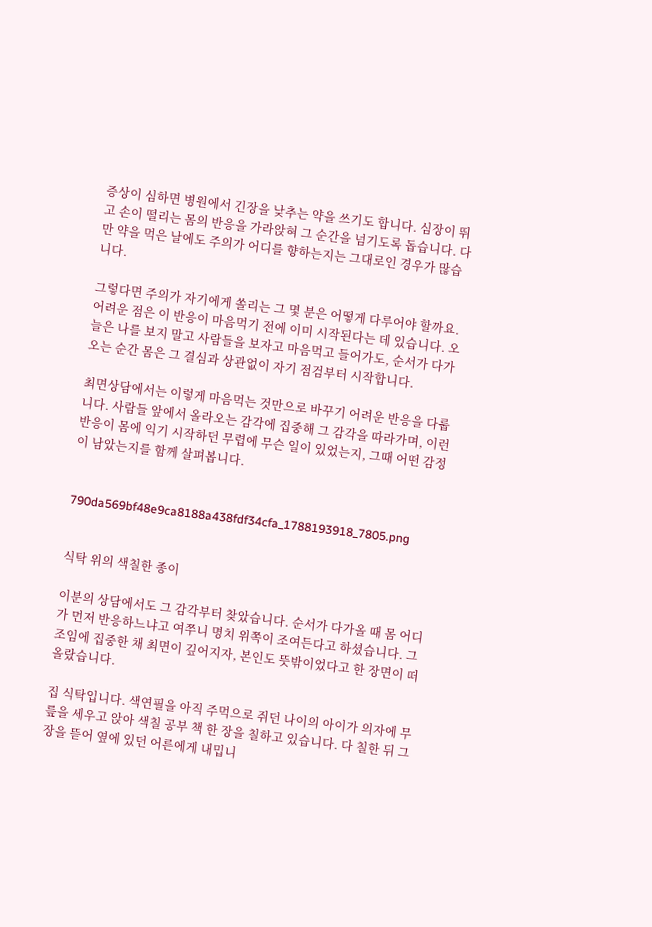증상이 심하면 병원에서 긴장을 낮추는 약을 쓰기도 합니다. 심장이 뛰고 손이 떨리는 몸의 반응을 가라앉혀 그 순간을 넘기도록 돕습니다. 다만 약을 먹은 날에도 주의가 어디를 향하는지는 그대로인 경우가 많습니다.

그렇다면 주의가 자기에게 쏠리는 그 몇 분은 어떻게 다루어야 할까요. 어려운 점은 이 반응이 마음먹기 전에 이미 시작된다는 데 있습니다. 오늘은 나를 보지 말고 사람들을 보자고 마음먹고 들어가도, 순서가 다가오는 순간 몸은 그 결심과 상관없이 자기 점검부터 시작합니다.

최면상담에서는 이렇게 마음먹는 것만으로 바꾸기 어려운 반응을 다룹니다. 사람들 앞에서 올라오는 감각에 집중해 그 감각을 따라가며, 이런 반응이 몸에 익기 시작하던 무렵에 무슨 일이 있었는지, 그때 어떤 감정이 남았는지를 함께 살펴봅니다.


790da569bf48e9ca8188a438fdf34cfa_1788193918_7805.png


식탁 위의 색칠한 종이

이분의 상담에서도 그 감각부터 찾았습니다. 순서가 다가올 때 몸 어디가 먼저 반응하느냐고 여쭈니 명치 위쪽이 조여든다고 하셨습니다. 그 조임에 집중한 채 최면이 깊어지자, 본인도 뜻밖이었다고 한 장면이 떠올랐습니다.

집 식탁입니다. 색연필을 아직 주먹으로 쥐던 나이의 아이가 의자에 무릎을 세우고 앉아 색칠 공부 책 한 장을 칠하고 있습니다. 다 칠한 뒤 그 장을 뜯어 옆에 있던 어른에게 내밉니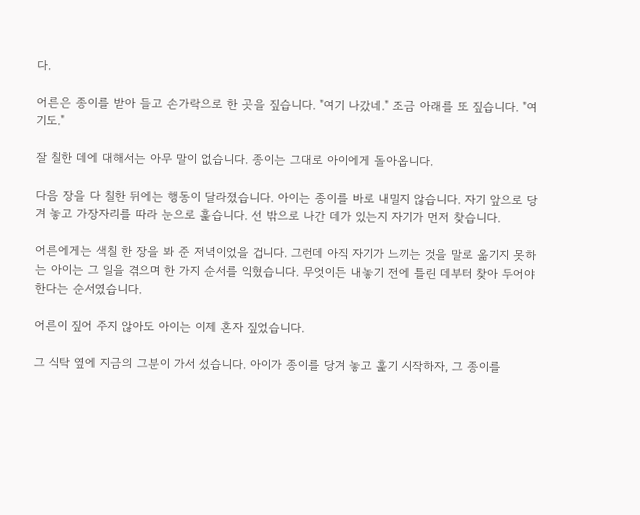다.

어른은 종이를 받아 들고 손가락으로 한 곳을 짚습니다. "여기 나갔네." 조금 아래를 또 짚습니다. "여기도."

잘 칠한 데에 대해서는 아무 말이 없습니다. 종이는 그대로 아이에게 돌아옵니다.

다음 장을 다 칠한 뒤에는 행동이 달라졌습니다. 아이는 종이를 바로 내밀지 않습니다. 자기 앞으로 당겨 놓고 가장자리를 따라 눈으로 훑습니다. 선 밖으로 나간 데가 있는지 자기가 먼저 찾습니다.

어른에게는 색칠 한 장을 봐 준 저녁이었을 겁니다. 그런데 아직 자기가 느끼는 것을 말로 옮기지 못하는 아이는 그 일을 겪으며 한 가지 순서를 익혔습니다. 무엇이든 내놓기 전에 틀린 데부터 찾아 두어야 한다는 순서였습니다.

어른이 짚어 주지 않아도 아이는 이제 혼자 짚었습니다.

그 식탁 옆에 지금의 그분이 가서 섰습니다. 아이가 종이를 당겨 놓고 훑기 시작하자, 그 종이를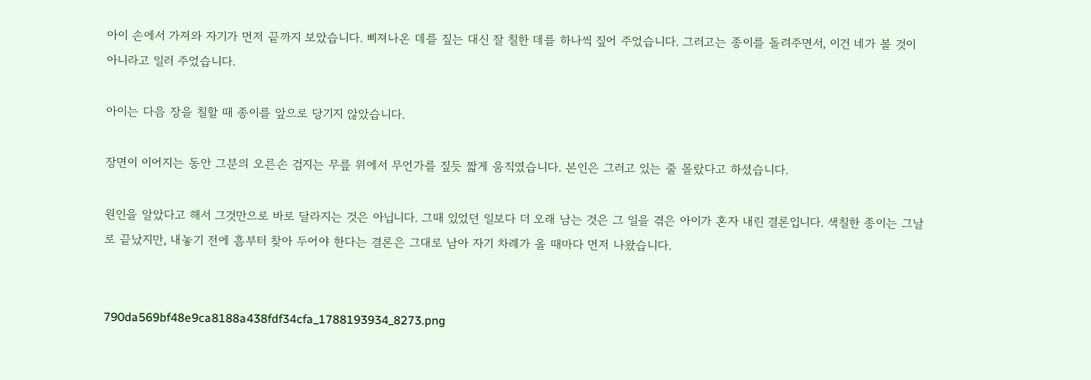아이 손에서 가져와 자기가 먼저 끝까지 보았습니다. 삐져나온 데를 짚는 대신 잘 칠한 데를 하나씩 짚어 주었습니다. 그러고는 종이를 돌려주면서, 이건 네가 볼 것이 아니라고 일러 주었습니다.

아이는 다음 장을 칠할 때 종이를 앞으로 당기지 않았습니다.

장면이 이어지는 동안 그분의 오른손 검지는 무릎 위에서 무언가를 짚듯 짧게 움직였습니다. 본인은 그러고 있는 줄 몰랐다고 하셨습니다.

원인을 알았다고 해서 그것만으로 바로 달라지는 것은 아닙니다. 그때 있었던 일보다 더 오래 남는 것은 그 일을 겪은 아이가 혼자 내린 결론입니다. 색칠한 종이는 그날로 끝났지만, 내놓기 전에 흠부터 찾아 두어야 한다는 결론은 그대로 남아 자기 차례가 올 때마다 먼저 나왔습니다.


790da569bf48e9ca8188a438fdf34cfa_1788193934_8273.png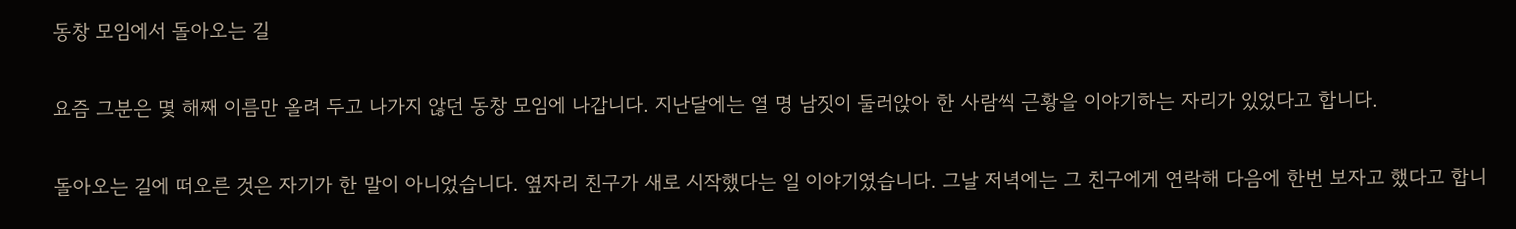동창 모임에서 돌아오는 길

요즘 그분은 몇 해째 이름만 올려 두고 나가지 않던 동창 모임에 나갑니다. 지난달에는 열 명 남짓이 둘러앉아 한 사람씩 근황을 이야기하는 자리가 있었다고 합니다.

돌아오는 길에 떠오른 것은 자기가 한 말이 아니었습니다. 옆자리 친구가 새로 시작했다는 일 이야기였습니다. 그날 저녁에는 그 친구에게 연락해 다음에 한번 보자고 했다고 합니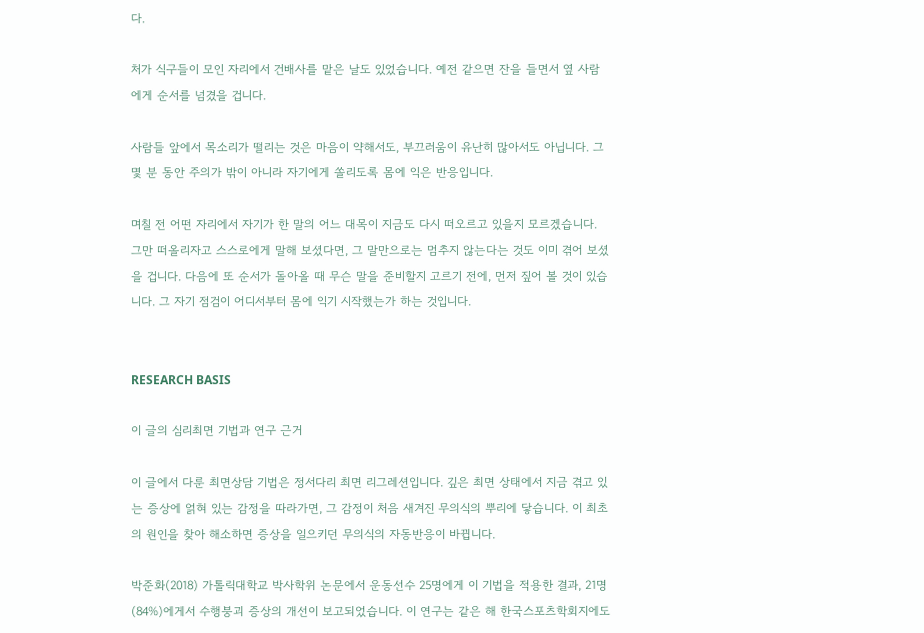다.

처가 식구들이 모인 자리에서 건배사를 맡은 날도 있었습니다. 예전 같으면 잔을 들면서 옆 사람에게 순서를 넘겼을 겁니다.

사람들 앞에서 목소리가 떨리는 것은 마음이 약해서도, 부끄러움이 유난히 많아서도 아닙니다. 그 몇 분 동안 주의가 밖이 아니라 자기에게 쏠리도록 몸에 익은 반응입니다.

며칠 전 어떤 자리에서 자기가 한 말의 어느 대목이 지금도 다시 떠오르고 있을지 모르겠습니다. 그만 떠올리자고 스스로에게 말해 보셨다면, 그 말만으로는 멈추지 않는다는 것도 이미 겪어 보셨을 겁니다. 다음에 또 순서가 돌아올 때 무슨 말을 준비할지 고르기 전에, 먼저 짚어 볼 것이 있습니다. 그 자기 점검이 어디서부터 몸에 익기 시작했는가 하는 것입니다.


RESEARCH BASIS

이 글의 심리최면 기법과 연구 근거

이 글에서 다룬 최면상담 기법은 정서다리 최면 리그레션입니다. 깊은 최면 상태에서 지금 겪고 있는 증상에 얽혀 있는 감정을 따라가면, 그 감정이 처음 새겨진 무의식의 뿌리에 닿습니다. 이 최초의 원인을 찾아 해소하면 증상을 일으키던 무의식의 자동반응이 바뀝니다.

박준화(2018) 가톨릭대학교 박사학위 논문에서 운동선수 25명에게 이 기법을 적용한 결과, 21명(84%)에게서 수행붕괴 증상의 개선이 보고되었습니다. 이 연구는 같은 해 한국스포츠학회지에도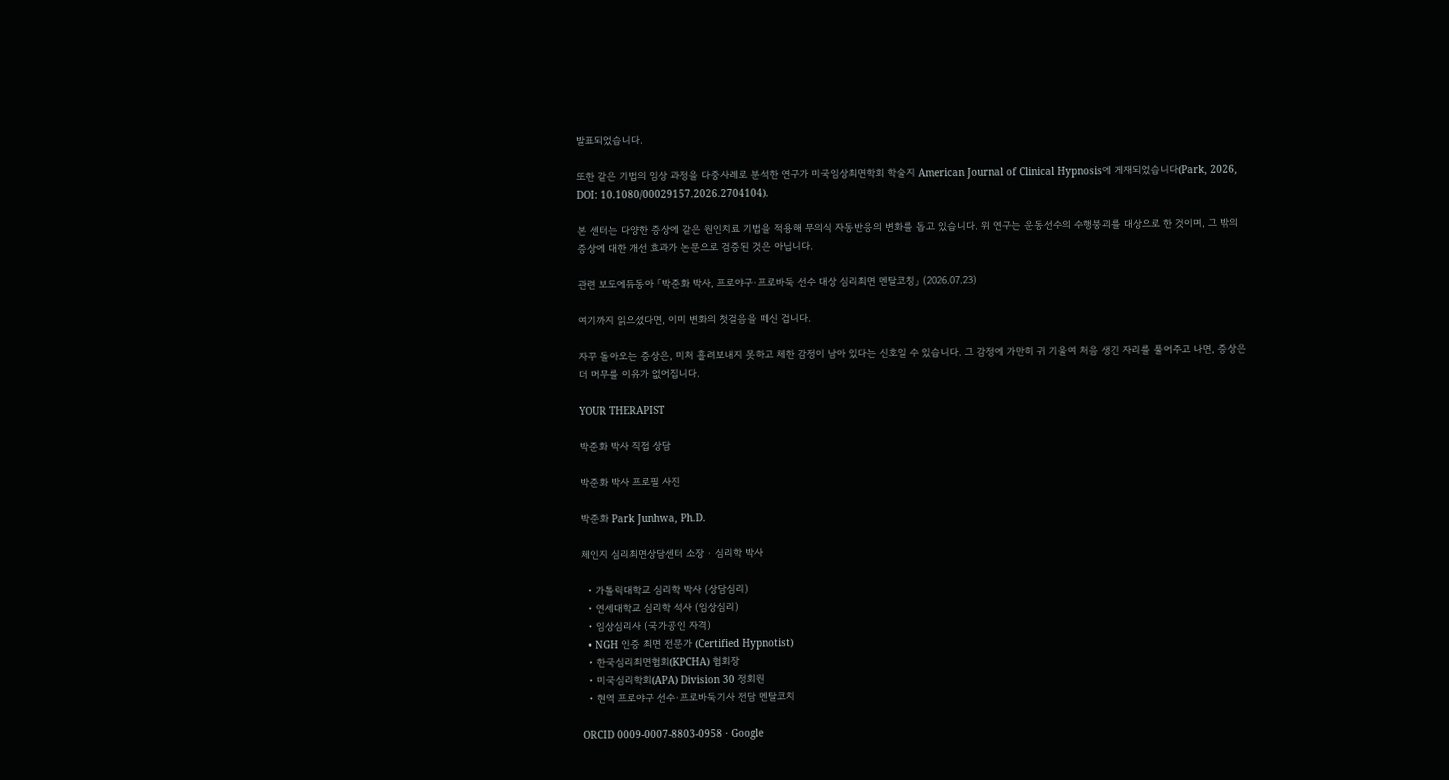발표되었습니다.

또한 같은 기법의 임상 과정을 다중사례로 분석한 연구가 미국임상최면학회 학술지 American Journal of Clinical Hypnosis에 게재되었습니다(Park, 2026, DOI: 10.1080/00029157.2026.2704104).

본 센터는 다양한 증상에 같은 원인치료 기법을 적용해 무의식 자동반응의 변화를 돕고 있습니다. 위 연구는 운동선수의 수행붕괴를 대상으로 한 것이며, 그 밖의 증상에 대한 개선 효과가 논문으로 검증된 것은 아닙니다.

관련 보도에듀동아 「박준화 박사, 프로야구·프로바둑 선수 대상 심리최면 멘탈코칭」 (2026.07.23)

여기까지 읽으셨다면, 이미 변화의 첫걸음을 떼신 겁니다.

자꾸 돌아오는 증상은, 미처 흘려보내지 못하고 체한 감정이 남아 있다는 신호일 수 있습니다. 그 감정에 가만히 귀 기울여 처음 생긴 자리를 풀어주고 나면, 증상은 더 머무를 이유가 없어집니다.

YOUR THERAPIST

박준화 박사 직접 상담

박준화 박사 프로필 사진

박준화 Park Junhwa, Ph.D.

체인지 심리최면상담센터 소장 · 심리학 박사

  • 가톨릭대학교 심리학 박사 (상담심리)
  • 연세대학교 심리학 석사 (임상심리)
  • 임상심리사 (국가공인 자격)
  • NGH 인증 최면 전문가 (Certified Hypnotist)
  • 한국심리최면협회(KPCHA) 협회장
  • 미국심리학회(APA) Division 30 정회원
  • 현역 프로야구 선수·프로바둑기사 전담 멘탈코치

ORCID 0009-0007-8803-0958 · Google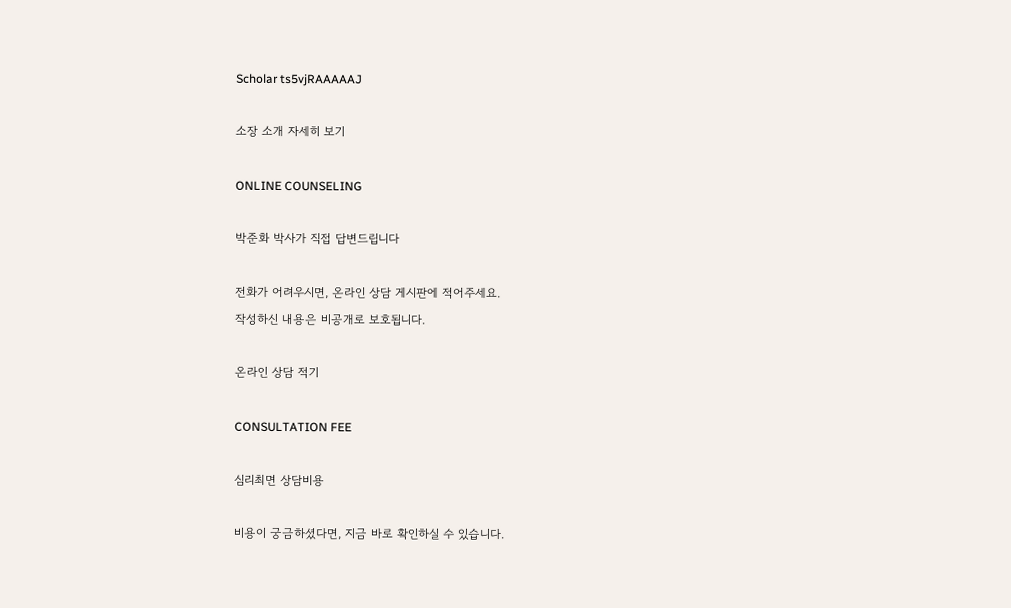Scholar ts5vjRAAAAAJ

소장 소개 자세히 보기

ONLINE COUNSELING

박준화 박사가 직접 답변드립니다

전화가 어려우시면, 온라인 상담 게시판에 적어주세요.
작성하신 내용은 비공개로 보호됩니다.

온라인 상담 적기

CONSULTATION FEE

심리최면 상담비용

비용이 궁금하셨다면, 지금 바로 확인하실 수 있습니다.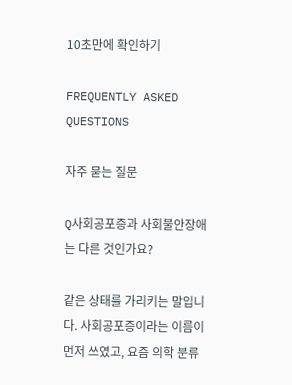10초만에 확인하기

FREQUENTLY ASKED QUESTIONS

자주 묻는 질문

Q사회공포증과 사회불안장애는 다른 것인가요?

같은 상태를 가리키는 말입니다. 사회공포증이라는 이름이 먼저 쓰였고, 요즘 의학 분류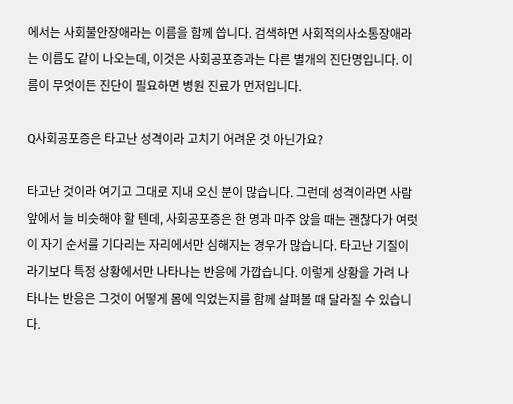에서는 사회불안장애라는 이름을 함께 씁니다. 검색하면 사회적의사소통장애라는 이름도 같이 나오는데, 이것은 사회공포증과는 다른 별개의 진단명입니다. 이름이 무엇이든 진단이 필요하면 병원 진료가 먼저입니다.

Q사회공포증은 타고난 성격이라 고치기 어려운 것 아닌가요?

타고난 것이라 여기고 그대로 지내 오신 분이 많습니다. 그런데 성격이라면 사람 앞에서 늘 비슷해야 할 텐데, 사회공포증은 한 명과 마주 앉을 때는 괜찮다가 여럿이 자기 순서를 기다리는 자리에서만 심해지는 경우가 많습니다. 타고난 기질이라기보다 특정 상황에서만 나타나는 반응에 가깝습니다. 이렇게 상황을 가려 나타나는 반응은 그것이 어떻게 몸에 익었는지를 함께 살펴볼 때 달라질 수 있습니다.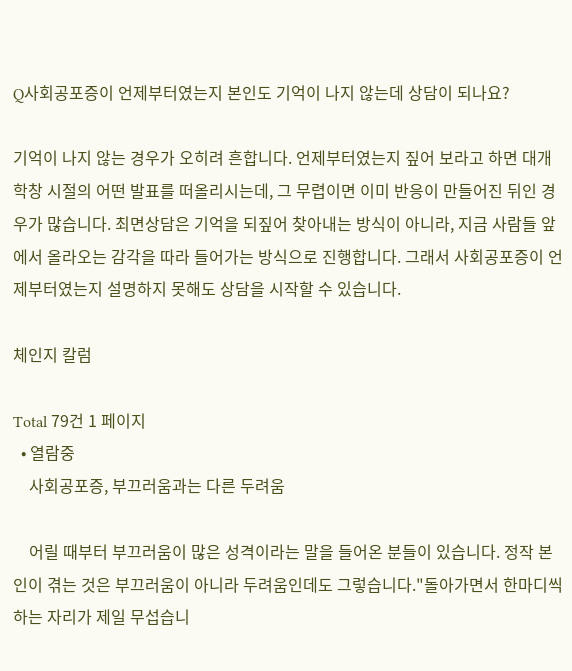Q사회공포증이 언제부터였는지 본인도 기억이 나지 않는데 상담이 되나요?

기억이 나지 않는 경우가 오히려 흔합니다. 언제부터였는지 짚어 보라고 하면 대개 학창 시절의 어떤 발표를 떠올리시는데, 그 무렵이면 이미 반응이 만들어진 뒤인 경우가 많습니다. 최면상담은 기억을 되짚어 찾아내는 방식이 아니라, 지금 사람들 앞에서 올라오는 감각을 따라 들어가는 방식으로 진행합니다. 그래서 사회공포증이 언제부터였는지 설명하지 못해도 상담을 시작할 수 있습니다.

체인지 칼럼

Total 79건 1 페이지
  • 열람중
    사회공포증, 부끄러움과는 다른 두려움

    어릴 때부터 부끄러움이 많은 성격이라는 말을 들어온 분들이 있습니다. 정작 본인이 겪는 것은 부끄러움이 아니라 두려움인데도 그렇습니다."돌아가면서 한마디씩 하는 자리가 제일 무섭습니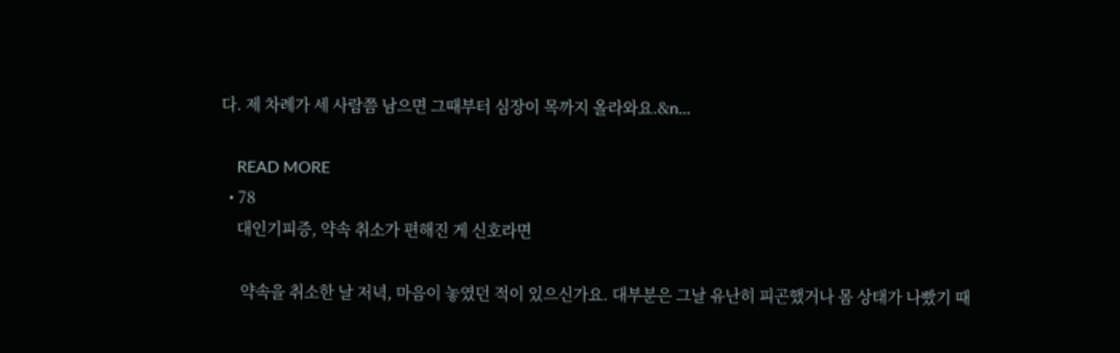다. 제 차례가 세 사람쯤 남으면 그때부터 심장이 목까지 올라와요.&n...

    READ MORE
  • 78
    대인기피증, 약속 취소가 편해진 게 신호라면

     약속을 취소한 날 저녁, 마음이 놓였던 적이 있으신가요. 대부분은 그날 유난히 피곤했거나 몸 상태가 나빴기 때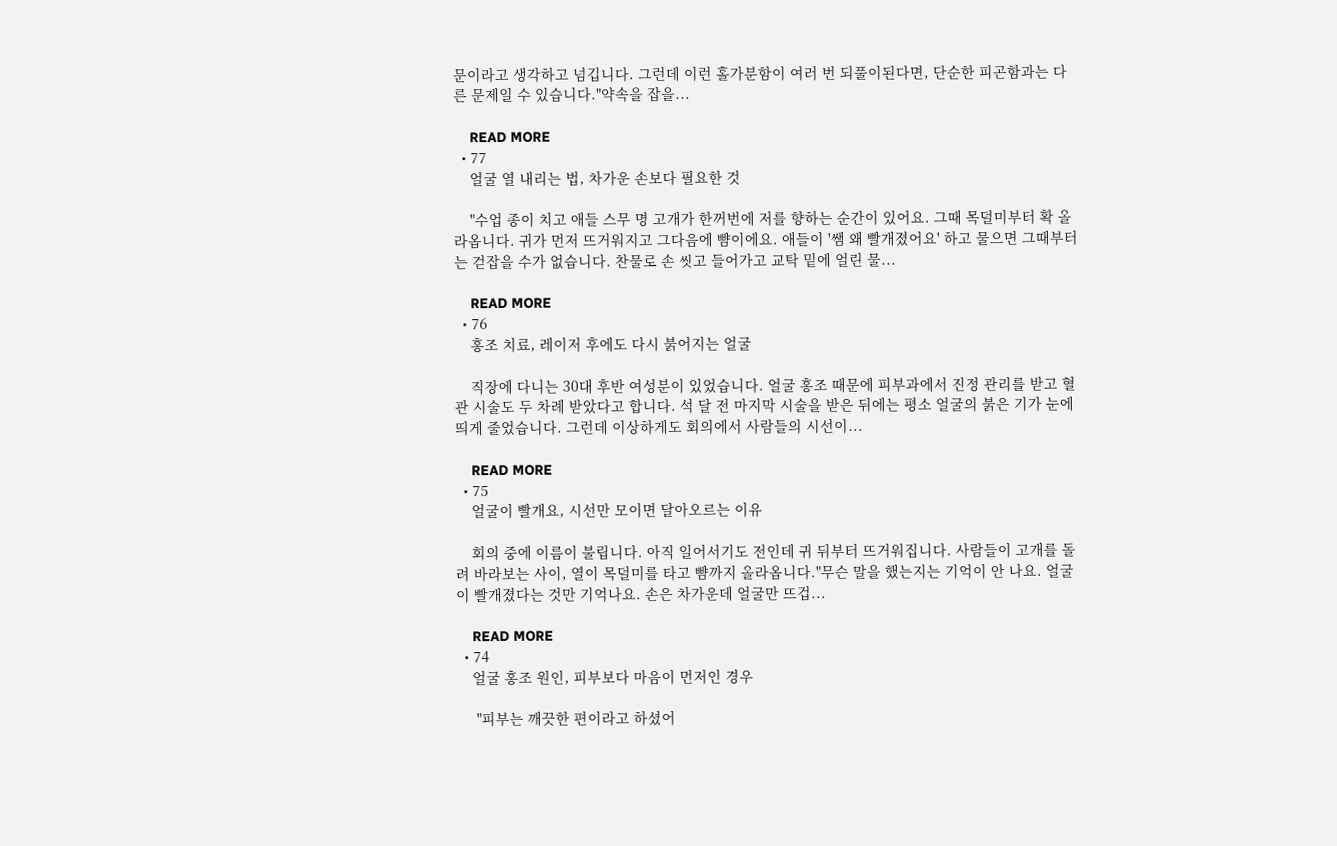문이라고 생각하고 넘깁니다. 그런데 이런 홀가분함이 여러 번 되풀이된다면, 단순한 피곤함과는 다른 문제일 수 있습니다."약속을 잡을...

    READ MORE
  • 77
    얼굴 열 내리는 법, 차가운 손보다 필요한 것

    "수업 종이 치고 애들 스무 명 고개가 한꺼번에 저를 향하는 순간이 있어요. 그때 목덜미부터 확 올라옵니다. 귀가 먼저 뜨거워지고 그다음에 뺨이에요. 애들이 '쌤 왜 빨개졌어요' 하고 물으면 그때부터는 걷잡을 수가 없습니다. 찬물로 손 씻고 들어가고 교탁 밑에 얼린 물...

    READ MORE
  • 76
    홍조 치료, 레이저 후에도 다시 붉어지는 얼굴

    직장에 다니는 30대 후반 여성분이 있었습니다. 얼굴 홍조 때문에 피부과에서 진정 관리를 받고 혈관 시술도 두 차례 받았다고 합니다. 석 달 전 마지막 시술을 받은 뒤에는 평소 얼굴의 붉은 기가 눈에 띄게 줄었습니다. 그런데 이상하게도 회의에서 사람들의 시선이...

    READ MORE
  • 75
    얼굴이 빨개요, 시선만 모이면 달아오르는 이유

    회의 중에 이름이 불립니다. 아직 일어서기도 전인데 귀 뒤부터 뜨거워집니다. 사람들이 고개를 돌려 바라보는 사이, 열이 목덜미를 타고 뺨까지 올라옵니다."무슨 말을 했는지는 기억이 안 나요. 얼굴이 빨개졌다는 것만 기억나요. 손은 차가운데 얼굴만 뜨겁...

    READ MORE
  • 74
    얼굴 홍조 원인, 피부보다 마음이 먼저인 경우

     "피부는 깨끗한 편이라고 하셨어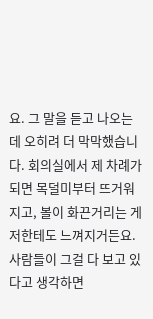요. 그 말을 듣고 나오는데 오히려 더 막막했습니다. 회의실에서 제 차례가 되면 목덜미부터 뜨거워지고, 볼이 화끈거리는 게 저한테도 느껴지거든요. 사람들이 그걸 다 보고 있다고 생각하면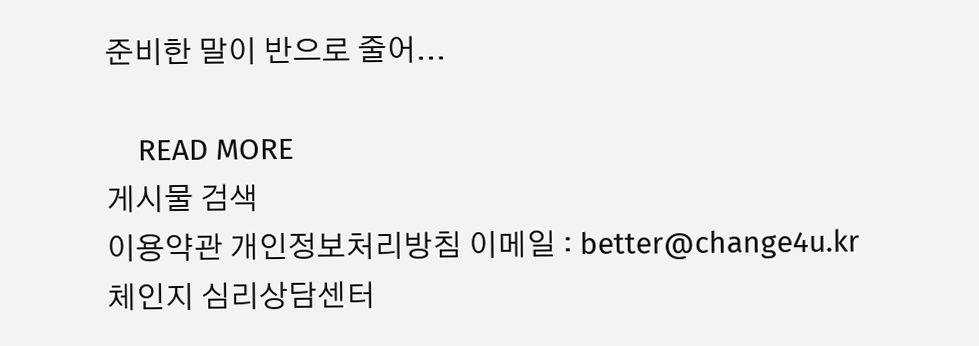준비한 말이 반으로 줄어...

    READ MORE
게시물 검색
이용약관 개인정보처리방침 이메일 : better@change4u.kr
체인지 심리상담센터